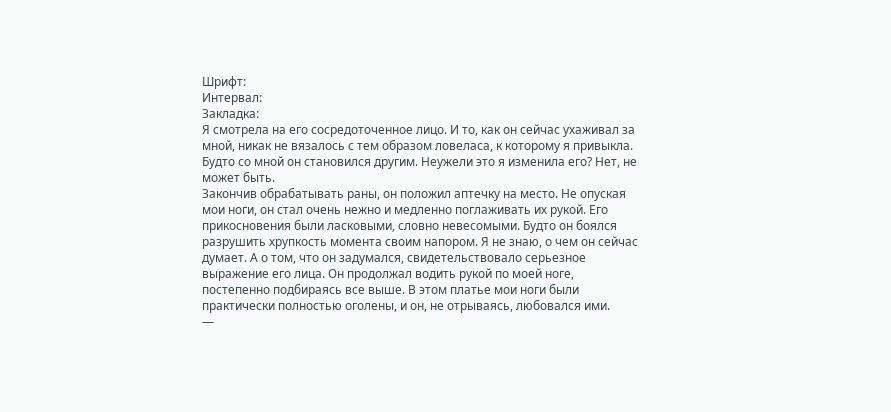Шрифт:
Интервал:
Закладка:
Я смотрела на его сосредоточенное лицо. И то, как он сейчас ухаживал за мной, никак не вязалось с тем образом ловеласа, к которому я привыкла. Будто со мной он становился другим. Неужели это я изменила его? Нет, не может быть.
Закончив обрабатывать раны, он положил аптечку на место. Не опуская мои ноги, он стал очень нежно и медленно поглаживать их рукой. Его прикосновения были ласковыми, словно невесомыми. Будто он боялся разрушить хрупкость момента своим напором. Я не знаю, о чем он сейчас думает. А о том, что он задумался, свидетельствовало серьезное выражение его лица. Он продолжал водить рукой по моей ноге, постепенно подбираясь все выше. В этом платье мои ноги были практически полностью оголены, и он, не отрываясь, любовался ими.
—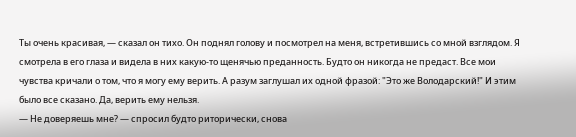Ты очень красивая, — сказал он тихо. Он поднял голову и посмотрел на меня, встретившись со мной взглядом. Я смотрела в его глаза и видела в них какую-то щенячью преданность. Будто он никогда не предаст. Все мои чувства кричали о том, что я могу ему верить. А разум заглушал их одной фразой: "Это же Володарский!" И этим было все сказано. Да, верить ему нельзя.
— Не доверяешь мне? — спросил будто риторически, снова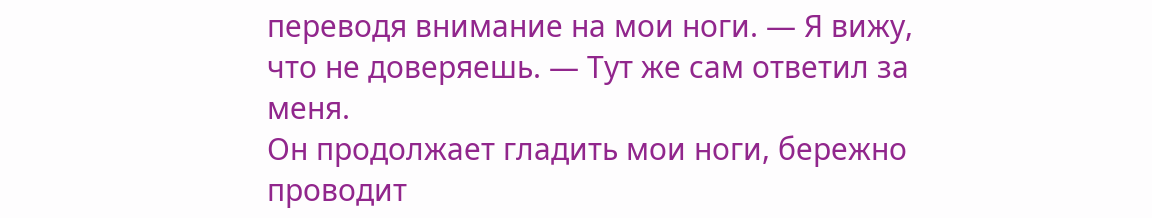переводя внимание на мои ноги. — Я вижу, что не доверяешь. — Тут же сам ответил за меня.
Он продолжает гладить мои ноги, бережно проводит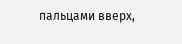пальцами вверх,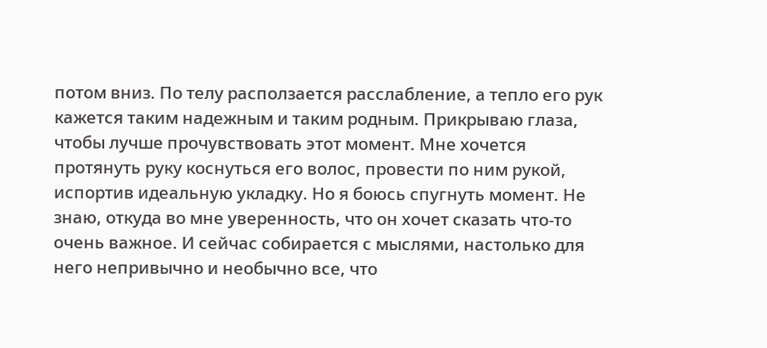потом вниз. По телу расползается расслабление, а тепло его рук кажется таким надежным и таким родным. Прикрываю глаза, чтобы лучше прочувствовать этот момент. Мне хочется протянуть руку коснуться его волос, провести по ним рукой, испортив идеальную укладку. Но я боюсь спугнуть момент. Не знаю, откуда во мне уверенность, что он хочет сказать что-то очень важное. И сейчас собирается с мыслями, настолько для него непривычно и необычно все, что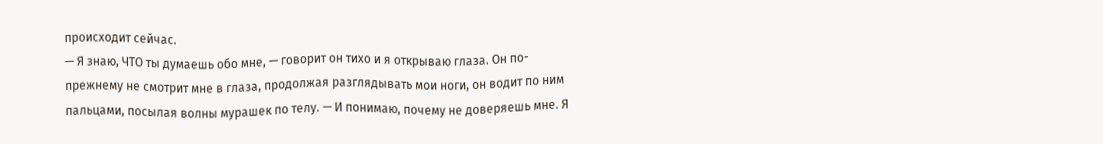происходит сейчас.
— Я знаю, ЧТО ты думаешь обо мне, — говорит он тихо и я открываю глаза. Он по-прежнему не смотрит мне в глаза, продолжая разглядывать мои ноги, он водит по ним пальцами, посылая волны мурашек по телу. — И понимаю, почему не доверяешь мне. Я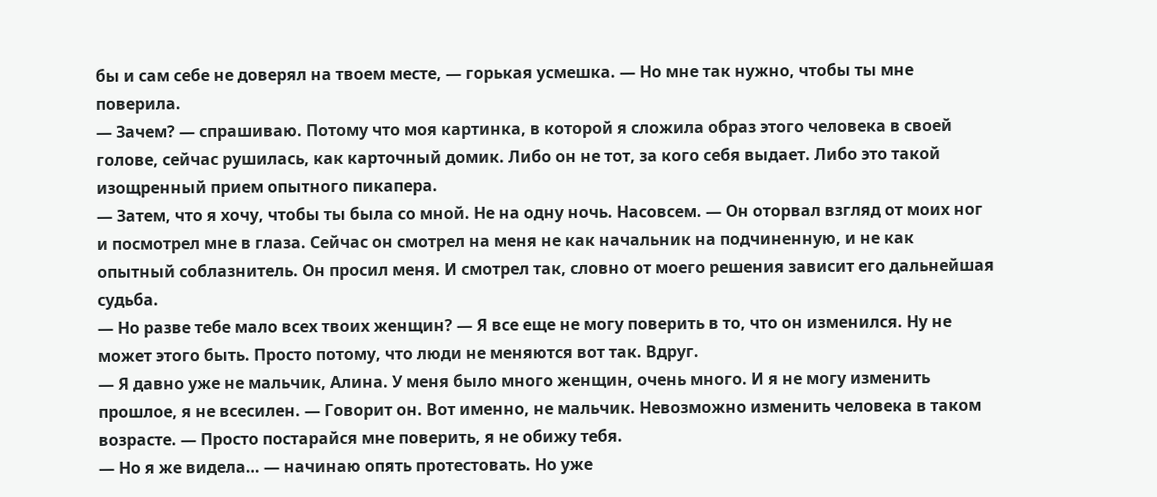бы и сам себе не доверял на твоем месте, — горькая усмешка. — Но мне так нужно, чтобы ты мне поверила.
— Зачем? — спрашиваю. Потому что моя картинка, в которой я сложила образ этого человека в своей голове, сейчас рушилась, как карточный домик. Либо он не тот, за кого себя выдает. Либо это такой изощренный прием опытного пикапера.
— Затем, что я хочу, чтобы ты была со мной. Не на одну ночь. Насовсем. — Он оторвал взгляд от моих ног и посмотрел мне в глаза. Сейчас он смотрел на меня не как начальник на подчиненную, и не как опытный соблазнитель. Он просил меня. И смотрел так, словно от моего решения зависит его дальнейшая судьба.
— Но разве тебе мало всех твоих женщин? — Я все еще не могу поверить в то, что он изменился. Ну не может этого быть. Просто потому, что люди не меняются вот так. Вдруг.
— Я давно уже не мальчик, Алина. У меня было много женщин, очень много. И я не могу изменить прошлое, я не всесилен. — Говорит он. Вот именно, не мальчик. Невозможно изменить человека в таком возрасте. — Просто постарайся мне поверить, я не обижу тебя.
— Но я же видела… — начинаю опять протестовать. Но уже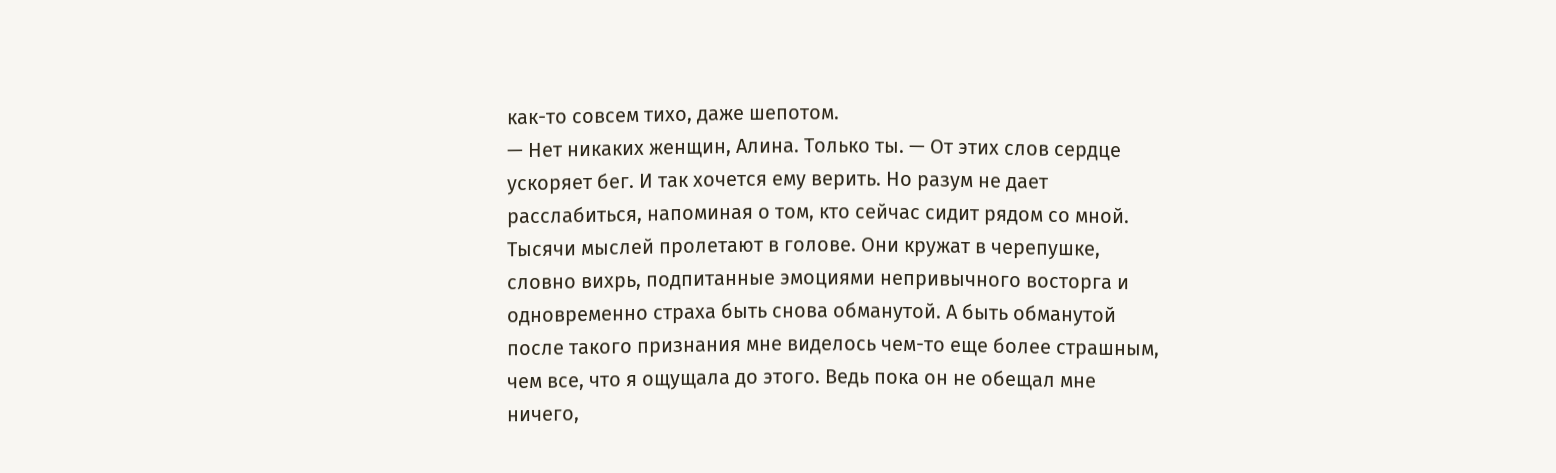как-то совсем тихо, даже шепотом.
— Нет никаких женщин, Алина. Только ты. — От этих слов сердце ускоряет бег. И так хочется ему верить. Но разум не дает расслабиться, напоминая о том, кто сейчас сидит рядом со мной.
Тысячи мыслей пролетают в голове. Они кружат в черепушке, словно вихрь, подпитанные эмоциями непривычного восторга и одновременно страха быть снова обманутой. А быть обманутой после такого признания мне виделось чем-то еще более страшным, чем все, что я ощущала до этого. Ведь пока он не обещал мне ничего,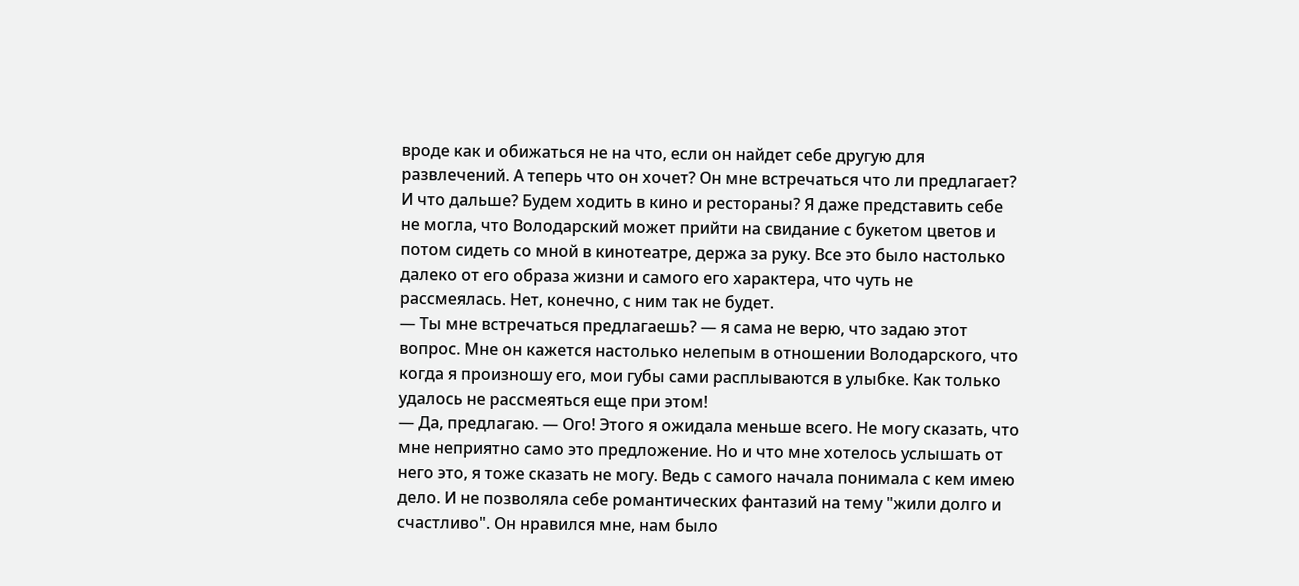вроде как и обижаться не на что, если он найдет себе другую для развлечений. А теперь что он хочет? Он мне встречаться что ли предлагает? И что дальше? Будем ходить в кино и рестораны? Я даже представить себе не могла, что Володарский может прийти на свидание с букетом цветов и потом сидеть со мной в кинотеатре, держа за руку. Все это было настолько далеко от его образа жизни и самого его характера, что чуть не рассмеялась. Нет, конечно, с ним так не будет.
— Ты мне встречаться предлагаешь? — я сама не верю, что задаю этот вопрос. Мне он кажется настолько нелепым в отношении Володарского, что когда я произношу его, мои губы сами расплываются в улыбке. Как только удалось не рассмеяться еще при этом!
— Да, предлагаю. — Ого! Этого я ожидала меньше всего. Не могу сказать, что мне неприятно само это предложение. Но и что мне хотелось услышать от него это, я тоже сказать не могу. Ведь с самого начала понимала с кем имею дело. И не позволяла себе романтических фантазий на тему "жили долго и счастливо". Он нравился мне, нам было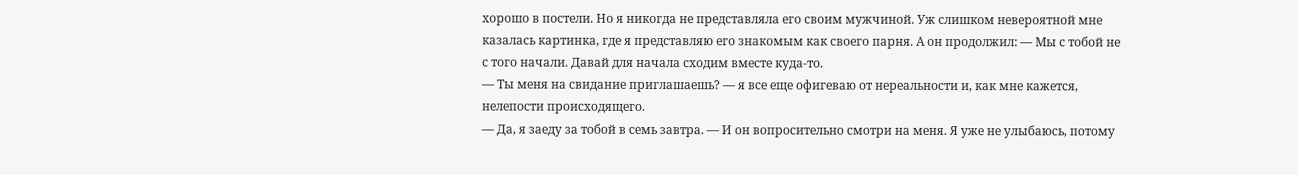хорошо в постели. Но я никогда не представляла его своим мужчиной. Уж слишком невероятной мне казалась картинка, где я представляю его знакомым как своего парня. А он продолжил: — Мы с тобой не с того начали. Давай для начала сходим вместе куда-то.
— Ты меня на свидание приглашаешь? — я все еще офигеваю от нереальности и, как мне кажется, нелепости происходящего.
— Да, я заеду за тобой в семь завтра. — И он вопросительно смотри на меня. Я уже не улыбаюсь, потому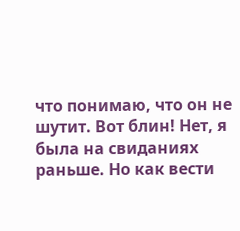что понимаю, что он не шутит. Вот блин! Нет, я была на свиданиях раньше. Но как вести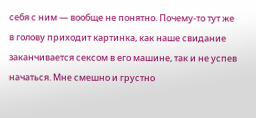себя с ним — вообще не понятно. Почему-то тут же в голову приходит картинка, как наше свидание заканчивается сексом в его машине, так и не успев начаться. Мне смешно и грустно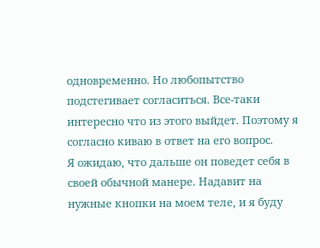одновременно. Но любопытство подстегивает согласиться. Все-таки интересно что из этого выйдет. Поэтому я согласно киваю в ответ на его вопрос.
Я ожидаю, что дальше он поведет себя в своей обычной манере. Надавит на нужные кнопки на моем теле, и я буду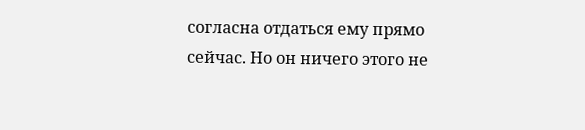согласна отдаться ему прямо сейчас. Но он ничего этого не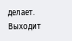делает. Выходит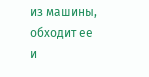из машины, обходит ее и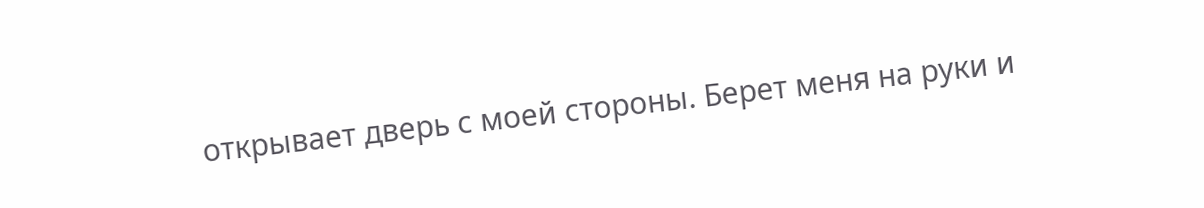открывает дверь с моей стороны. Берет меня на руки и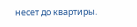несет до квартиры.